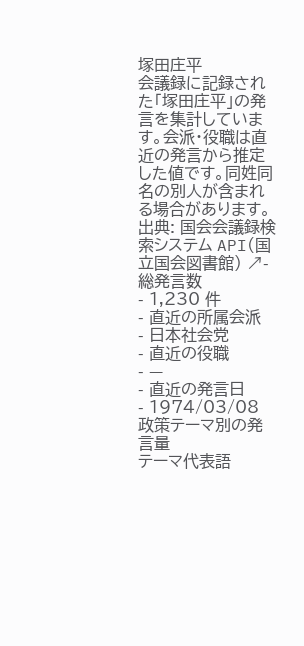塚田庄平
会議録に記録された「塚田庄平」の発言を集計しています。会派・役職は直近の発言から推定した値です。同姓同名の別人が含まれる場合があります。
出典: 国会会議録検索システム API(国立国会図書館) ↗- 総発言数
- 1,230 件
- 直近の所属会派
- 日本社会党
- 直近の役職
- —
- 直近の発言日
- 1974/03/08
政策テーマ別の発言量
テーマ代表語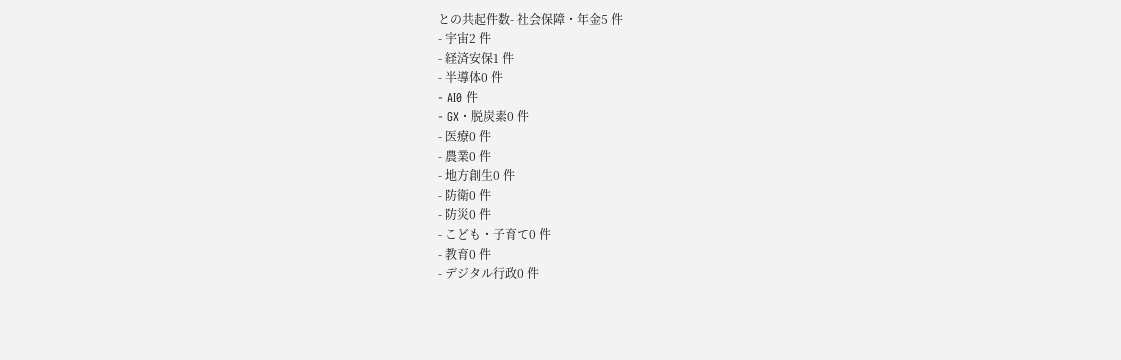との共起件数- 社会保障・年金5 件
- 宇宙2 件
- 経済安保1 件
- 半導体0 件
- AI0 件
- GX・脱炭素0 件
- 医療0 件
- 農業0 件
- 地方創生0 件
- 防衛0 件
- 防災0 件
- こども・子育て0 件
- 教育0 件
- デジタル行政0 件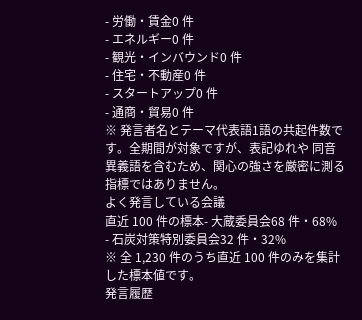- 労働・賃金0 件
- エネルギー0 件
- 観光・インバウンド0 件
- 住宅・不動産0 件
- スタートアップ0 件
- 通商・貿易0 件
※ 発言者名とテーマ代表語1語の共起件数です。全期間が対象ですが、表記ゆれや 同音異義語を含むため、関心の強さを厳密に測る指標ではありません。
よく発言している会議
直近 100 件の標本- 大蔵委員会68 件・68%
- 石炭対策特別委員会32 件・32%
※ 全 1,230 件のうち直近 100 件のみを集計した標本値です。
発言履歴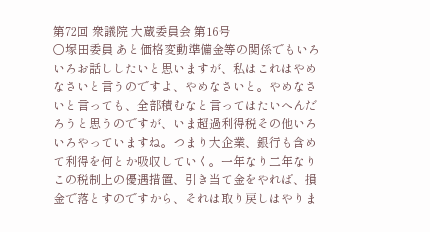第72回 衆議院 大蔵委員会 第16号
○塚田委員 あと価格変動準備金等の関係でもいろいろお話ししたいと思いますが、私はこれはやめなさいと言うのですよ、やめなさいと。やめなさいと言っても、全部積むなと言ってはたいへんだろうと思うのですが、いま超過利得税その他いろいろやっていますね。つまり大企業、銀行も含めて利得を何とか吸収していく。一年なり二年なりこの税制上の優遇措置、引き当て金をやれば、損金で落とすのですから、それは取り戻しはやりま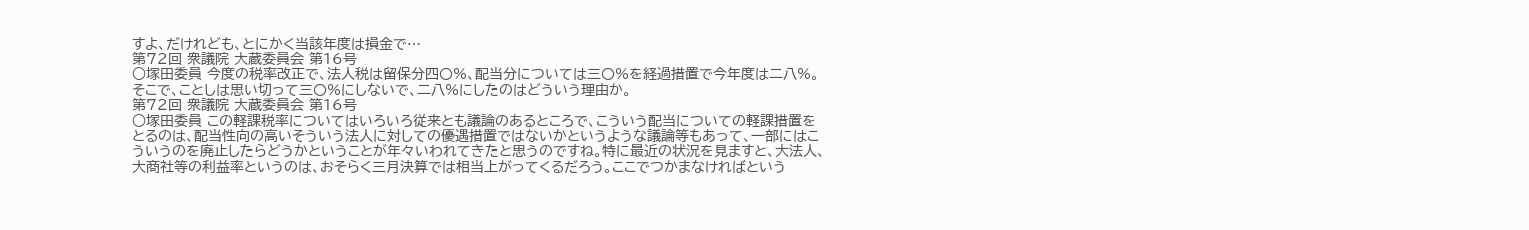すよ、だけれども、とにかく当該年度は損金で…
第72回 衆議院 大蔵委員会 第16号
○塚田委員 今度の税率改正で、法人税は留保分四〇%、配当分については三〇%を経過措置で今年度は二八%。そこで、ことしは思い切って三〇%にしないで、二八%にしたのはどういう理由か。
第72回 衆議院 大蔵委員会 第16号
○塚田委員 この軽課税率についてはいろいろ従来とも議論のあるところで、こういう配当についての軽課措置をとるのは、配当性向の高いそういう法人に対しての優遇措置ではないかというような議論等もあって、一部にはこういうのを廃止したらどうかということが年々いわれてきたと思うのですね。特に最近の状況を見ますと、大法人、大商社等の利益率というのは、おそらく三月決算では相当上がってくるだろう。ここでつかまなければという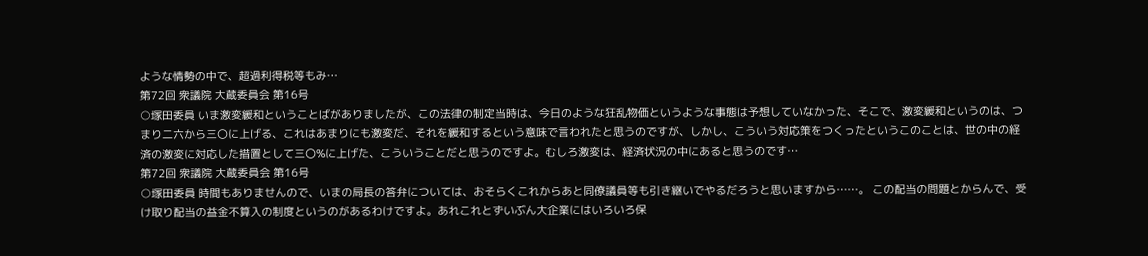ような情勢の中で、超過利得税等もみ…
第72回 衆議院 大蔵委員会 第16号
○塚田委員 いま激変緩和ということばがありましたが、この法律の制定当時は、今日のような狂乱物価というような事態は予想していなかった、そこで、激変緩和というのは、つまり二六から三〇に上げる、これはあまりにも激変だ、それを緩和するという意味で言われたと思うのですが、しかし、こういう対応策をつくったというこのことは、世の中の経済の激変に対応した措置として三〇%に上げた、こういうことだと思うのですよ。むしろ激変は、経済状況の中にあると思うのです…
第72回 衆議院 大蔵委員会 第16号
○塚田委員 時間もありませんので、いまの局長の答弁については、おそらくこれからあと同僚議員等も引き継いでやるだろうと思いますから……。 この配当の問題とからんで、受け取り配当の益金不算入の制度というのがあるわけですよ。あれこれとずいぶん大企業にはいろいろ保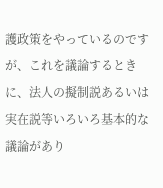護政策をやっているのですが、これを議論するときに、法人の擬制説あるいは実在説等いろいろ基本的な議論があり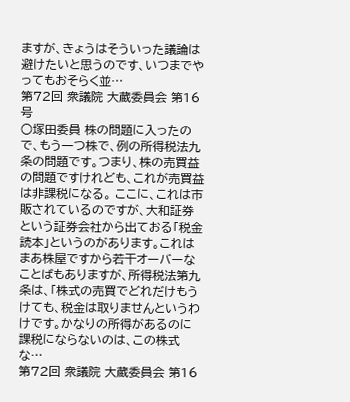ますが、きょうはそういった議論は避けたいと思うのです、いつまでやってもおそらく並…
第72回 衆議院 大蔵委員会 第16号
○塚田委員 株の問題に入ったので、もう一つ株で、例の所得税法九条の問題です。つまり、株の売買益の問題ですけれども、これが売買益は非課税になる。 ここに、これは市販されているのですが、大和証券という証券会社から出ておる「税金読本」というのがあります。これはまあ株屋ですから若干オーバーなことばもありますが、所得税法第九条は、「株式の売買でどれだけもうけても、税金は取りませんというわけです。かなりの所得があるのに課税にならないのは、この株式な…
第72回 衆議院 大蔵委員会 第16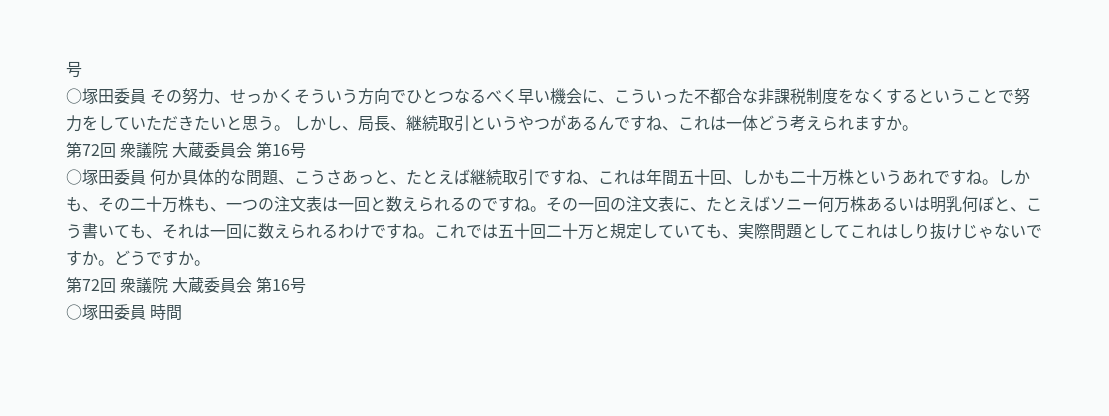号
○塚田委員 その努力、せっかくそういう方向でひとつなるべく早い機会に、こういった不都合な非課税制度をなくするということで努力をしていただきたいと思う。 しかし、局長、継続取引というやつがあるんですね、これは一体どう考えられますか。
第72回 衆議院 大蔵委員会 第16号
○塚田委員 何か具体的な問題、こうさあっと、たとえば継続取引ですね、これは年間五十回、しかも二十万株というあれですね。しかも、その二十万株も、一つの注文表は一回と数えられるのですね。その一回の注文表に、たとえばソニー何万株あるいは明乳何ぼと、こう書いても、それは一回に数えられるわけですね。これでは五十回二十万と規定していても、実際問題としてこれはしり抜けじゃないですか。どうですか。
第72回 衆議院 大蔵委員会 第16号
○塚田委員 時間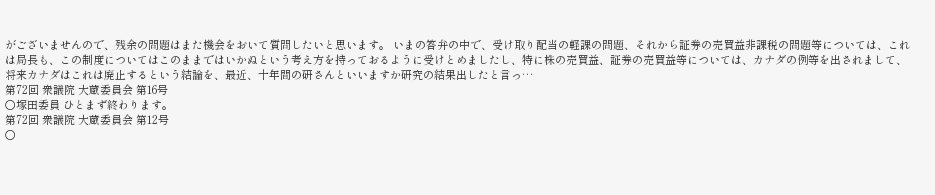がございませんので、残余の問題はまた機会をおいて質問したいと思います。 いまの答弁の中で、受け取り配当の軽課の問題、それから証券の売買益非課税の問題等については、これは局長も、この制度についてはこのままではいかぬという考え方を持っておるように受けとめましたし、特に株の売買益、証券の売買益等については、カナダの例等を出されまして、将来カナダはこれは廃止するという結論を、最近、十年間の研さんといいますか研究の結果出したと言っ…
第72回 衆議院 大蔵委員会 第16号
○塚田委員 ひとまず終わります。
第72回 衆議院 大蔵委員会 第12号
○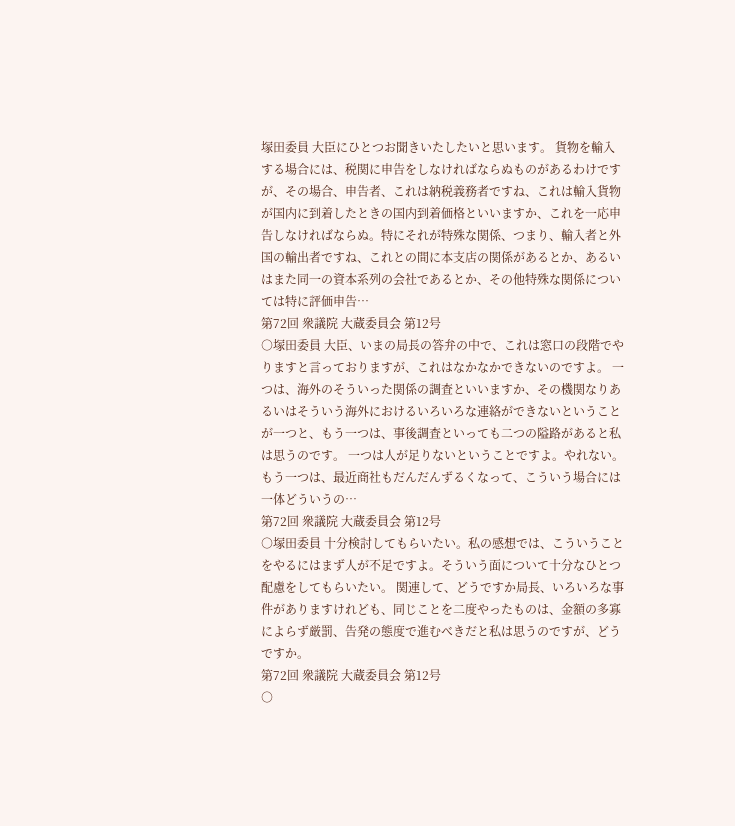塚田委員 大臣にひとつお聞きいたしたいと思います。 貨物を輸入する場合には、税関に申告をしなければならぬものがあるわけですが、その場合、申告者、これは納税義務者ですね、これは輸入貨物が国内に到着したときの国内到着価格といいますか、これを一応申告しなければならぬ。特にそれが特殊な関係、つまり、輸入者と外国の輸出者ですね、これとの間に本支店の関係があるとか、あるいはまた同一の資本系列の会社であるとか、その他特殊な関係については特に評価申告…
第72回 衆議院 大蔵委員会 第12号
○塚田委員 大臣、いまの局長の答弁の中で、これは窓口の段階でやりますと言っておりますが、これはなかなかできないのですよ。 一つは、海外のそういった関係の調査といいますか、その機関なりあるいはそういう海外におけるいろいろな連絡ができないということが一つと、もう一つは、事後調査といっても二つの隘路があると私は思うのです。 一つは人が足りないということですよ。やれない。もう一つは、最近商社もだんだんずるくなって、こういう場合には一体どういうの…
第72回 衆議院 大蔵委員会 第12号
○塚田委員 十分検討してもらいたい。私の感想では、こういうことをやるにはまず人が不足ですよ。そういう面について十分なひとつ配慮をしてもらいたい。 関連して、どうですか局長、いろいろな事件がありますけれども、同じことを二度やったものは、金額の多寡によらず厳罰、告発の態度で進むべきだと私は思うのですが、どうですか。
第72回 衆議院 大蔵委員会 第12号
○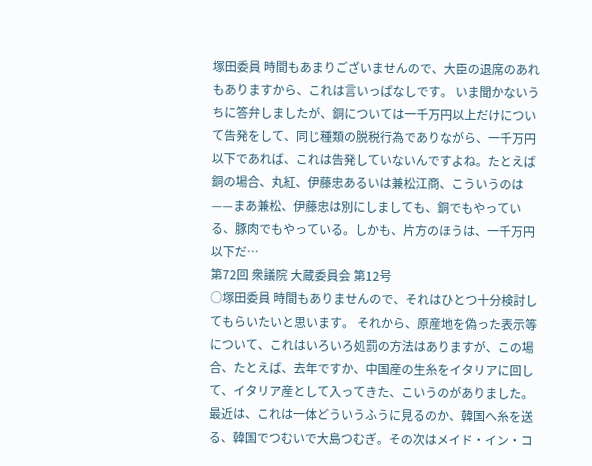塚田委員 時間もあまりございませんので、大臣の退席のあれもありますから、これは言いっぱなしです。 いま聞かないうちに答弁しましたが、銅については一千万円以上だけについて告発をして、同じ種類の脱税行為でありながら、一千万円以下であれば、これは告発していないんですよね。たとえば銅の場合、丸紅、伊藤忠あるいは兼松江商、こういうのは——まあ兼松、伊藤忠は別にしましても、銅でもやっている、豚肉でもやっている。しかも、片方のほうは、一千万円以下だ…
第72回 衆議院 大蔵委員会 第12号
○塚田委員 時間もありませんので、それはひとつ十分検討してもらいたいと思います。 それから、原産地を偽った表示等について、これはいろいろ処罰の方法はありますが、この場合、たとえば、去年ですか、中国産の生糸をイタリアに回して、イタリア産として入ってきた、こいうのがありました。最近は、これは一体どういうふうに見るのか、韓国へ糸を送る、韓国でつむいで大島つむぎ。その次はメイド・イン・コ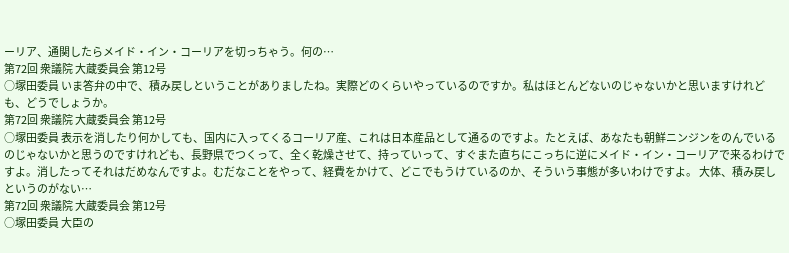ーリア、通関したらメイド・イン・コーリアを切っちゃう。何の…
第72回 衆議院 大蔵委員会 第12号
○塚田委員 いま答弁の中で、積み戻しということがありましたね。実際どのくらいやっているのですか。私はほとんどないのじゃないかと思いますけれども、どうでしょうか。
第72回 衆議院 大蔵委員会 第12号
○塚田委員 表示を消したり何かしても、国内に入ってくるコーリア産、これは日本産品として通るのですよ。たとえば、あなたも朝鮮ニンジンをのんでいるのじゃないかと思うのですけれども、長野県でつくって、全く乾燥させて、持っていって、すぐまた直ちにこっちに逆にメイド・イン・コーリアで来るわけですよ。消したってそれはだめなんですよ。むだなことをやって、経費をかけて、どこでもうけているのか、そういう事態が多いわけですよ。 大体、積み戻しというのがない…
第72回 衆議院 大蔵委員会 第12号
○塚田委員 大臣の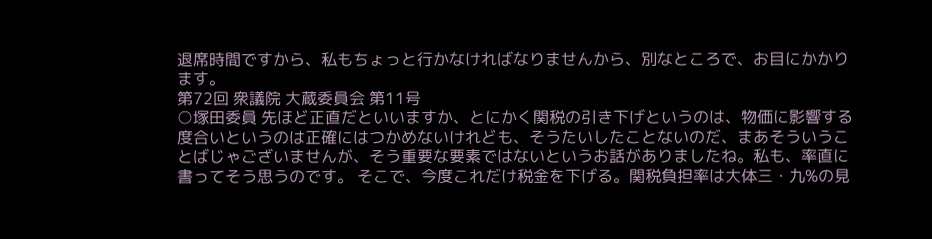退席時間ですから、私もちょっと行かなければなりませんから、別なところで、お目にかかります。
第72回 衆議院 大蔵委員会 第11号
○塚田委員 先ほど正直だといいますか、とにかく関税の引き下げというのは、物価に影響する度合いというのは正確にはつかめないけれども、そうたいしたことないのだ、まあそういうことばじゃございませんが、そう重要な要素ではないというお話がありましたね。私も、率直に書ってそう思うのです。 そこで、今度これだけ税金を下げる。関税負担率は大体三・九%の見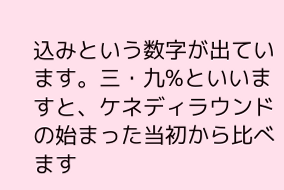込みという数字が出ています。三・九%といいますと、ケネディラウンドの始まった当初から比べます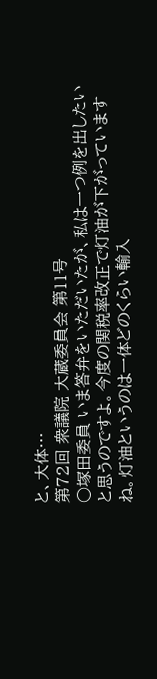と、大体…
第72回 衆議院 大蔵委員会 第11号
○塚田委員 いま答弁をいただいたが、私は一つ例を出したいと思うのですよ。今度の関税率改正で灯油が下がっていますね。灯油というのは一体どのくらい輸入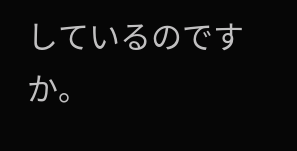しているのですか。